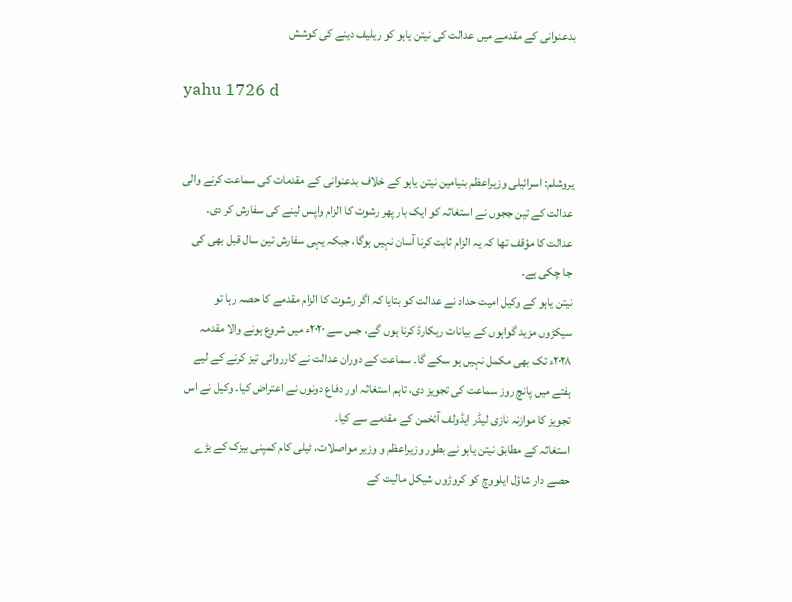بدعنوانی کے مقدمے میں عدالت کی نیتن یاہو کو ریلیف دینے کی کوشش

yahu 1726 d


یروشلم: اسرائیلی وزیراعظم بنیامین نیتن یاہو کے خلاف بدعنوانی کے مقدمات کی سماعت کرنے والی عدالت کے تین ججوں نے استغاثہ کو ایک بار پھر رشوت کا الزام واپس لینے کی سفارش کر دی۔ عدالت کا مؤقف تھا کہ یہ الزام ثابت کرنا آسان نہیں ہوگا، جبکہ یہی سفارش تین سال قبل بھی کی جا چکی ہے۔
نیتن یاہو کے وکیل امیت حداد نے عدالت کو بتایا کہ اگر رشوت کا الزام مقدمے کا حصہ رہا تو سیکڑوں مزید گواہوں کے بیانات ریکارڈ کرنا ہوں گے، جس سے ۲۰۲۰ء میں شروع ہونے والا مقدمہ ۲۰۲۸ء تک بھی مکمل نہیں ہو سکے گا۔ سماعت کے دوران عدالت نے کارروائی تیز کرنے کے لیے ہفتے میں پانچ روز سماعت کی تجویز دی، تاہم استغاثہ اور دفاع دونوں نے اعتراض کیا۔ وکیل نے اس تجویز کا موازنہ نازی لیڈر ایڈولف آئخمن کے مقدمے سے کیا۔
استغاثہ کے مطابق نیتن یاہو نے بطور وزیراعظم و وزیر مواصلات، ٹیلی کام کمپنی بیزک کے بڑے حصے دار شاؤل ایلووچ کو کروڑوں شیکل مالیت کے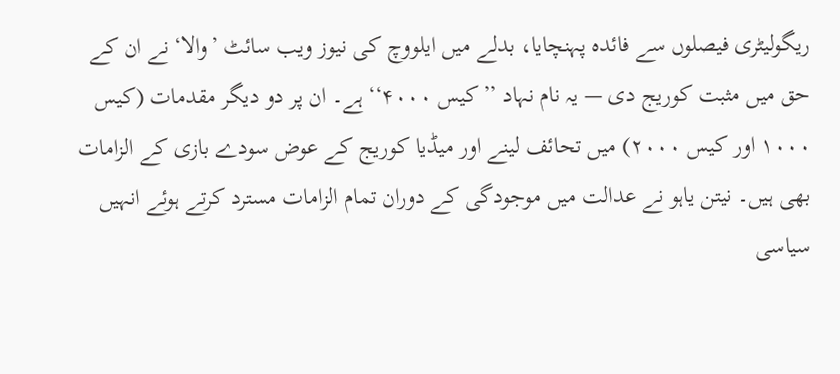ریگولیٹری فیصلوں سے فائدہ پہنچایا، بدلے میں ایلووچ کی نیوز ویب سائٹ ’والا‘ نے ان کے حق میں مثبت کوریج دی — یہ نام نہاد ’’کیس ۴۰۰۰‘‘ ہے۔ ان پر دو دیگر مقدمات (کیس ۱۰۰۰ اور کیس ۲۰۰۰) میں تحائف لینے اور میڈیا کوریج کے عوض سودے بازی کے الزامات بھی ہیں۔ نیتن یاہو نے عدالت میں موجودگی کے دوران تمام الزامات مسترد کرتے ہوئے انہیں سیاسی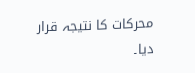محرکات کا نتیجہ قرار دیا۔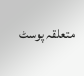متعلقہ پوسٹ